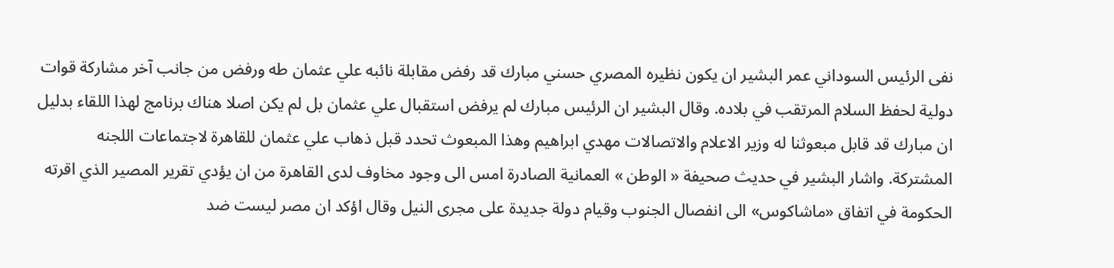نفى الرئيس السوداني عمر البشير ان يكون نظيره المصري حسني مبارك قد رفض مقابلة نائبه علي عثمان طه ورفض من جانب آخر مشاركة قوات دولية لحفظ السلام المرتقب في بلاده. وقال البشير ان الرئيس مبارك لم يرفض استقبال علي عثمان بل لم يكن اصلا هناك برنامج لهذا اللقاء بدليل ان مبارك قد قابل مبعوثنا له وزير الاعلام والاتصالات مهدي ابراهيم وهذا المبعوث تحدد قبل ذهاب علي عثمان للقاهرة لاجتماعات اللجنه المشتركة. واشار البشير في حديث صحيفة « الوطن » العمانية الصادرة امس الى وجود مخاوف لدى القاهرة من ان يؤدي تقرير المصير الذي اقرته الحكومة في اتفاق «ماشاكوس» الى انفصال الجنوب وقيام دولة جديدة على مجرى النيل وقال اؤكد ان مصر ليست ضد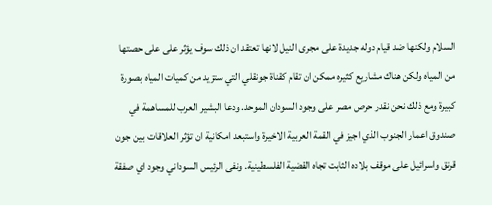السلام ولكنها ضد قيام دوله جديدة على مجرى النيل لانها تعتقد ان ذلك سوف يؤثر على على حصتها من المياه ولكن هناك مشاريع كثيره ممكن ان تقام كقناة جونقلي التي ستزيد من كميات المياه بصورة كبيرة ومع ذلك نحن نقدر حرص مصر على وجود السودان الموحد. ودعا البشير العرب للمساهمة في صندوق اعمار الجنوب الذي اجيز في القمة العربية الاخيرة واستبعد امكانية ان تؤثر العلاقات بين جون قرنق واسرائيل على موقف بلاده الثابت تجاه القضية الفلسطينية. ونفى الرئيس السوداني وجود اي صفقة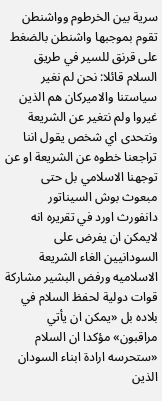سرية بين الخرطوم وواشنطن تقوم بموجبها واشنطن بالضغط على قرنق للسير في طريق السلام قائلا: نحن لم نغير سياستنا والاميركان هم الذين غيروا ولم نتغير عن الشريعة ونتحدى اي شخص يقول اننا تراجعنا خطوه عن الشريعة او عن توجهنا الاسلامي بل حتى مبعوث بوش السيناتور دانفورث اورد في تقريره انه لايمكن ان يفرض على السودانيين الغاء الشريعة الاسلاميه ورفض البشير مشاركة قوات دولية لحفظ السلام في بلاده بل «يمكن ان يأتي مراقبون» مؤكدا ان السلام «ستحرسه ارادة ابناء السودان الذين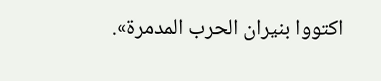اكتووا بنيران الحرب المدمرة».